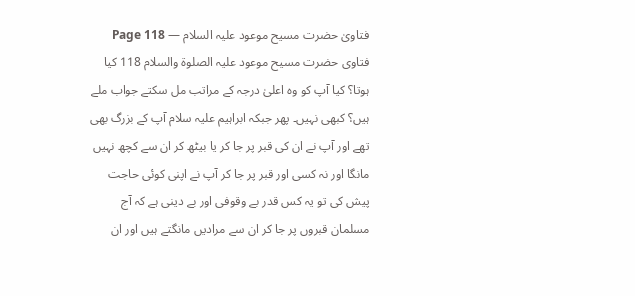فتاویٰ حضرت مسیح موعود علیہ السلام — Page 118
فتاوی حضرت مسیح موعود علیہ الصلوۃ والسلام 118 کیا ہوتا؟ کیا آپ کو وہ اعلیٰ درجہ کے مراتب مل سکتے جواب ملے ہیں؟ کبھی نہیں۔ پھر جبکہ ابراہیم علیہ سلام آپ کے بزرگ بھی تھے اور آپ نے ان کی قبر پر جا کر یا بیٹھ کر ان سے کچھ نہیں مانگا اور نہ کسی اور قبر پر جا کر آپ نے اپنی کوئی حاجت پیش کی تو یہ کس قدر بے وقوفی اور بے دینی ہے کہ آج مسلمان قبروں پر جا کر ان سے مرادیں مانگتے ہیں اور ان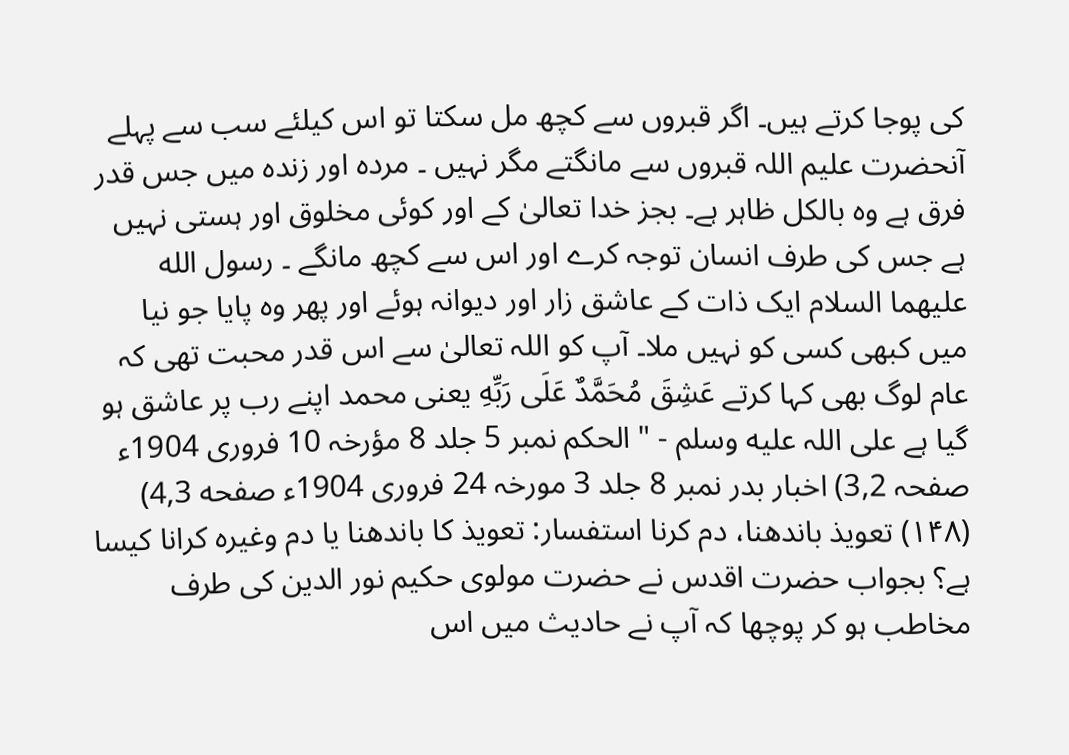کی پوجا کرتے ہیں۔ اگر قبروں سے کچھ مل سکتا تو اس کیلئے سب سے پہلے آنحضرت علیم اللہ قبروں سے مانگتے مگر نہیں ۔ مردہ اور زندہ میں جس قدر فرق ہے وہ بالکل ظاہر ہے۔ بجز خدا تعالیٰ کے اور کوئی مخلوق اور ہستی نہیں ہے جس کی طرف انسان توجہ کرے اور اس سے کچھ مانگے ۔ رسول الله علیهما السلام ایک ذات کے عاشق زار اور دیوانہ ہوئے اور پھر وہ پایا جو نیا میں کبھی کسی کو نہیں ملا۔ آپ کو اللہ تعالیٰ سے اس قدر محبت تھی کہ عام لوگ بھی کہا کرتے عَشِقَ مُحَمَّدٌ عَلَى رَبِّهِ یعنی محمد اپنے رب پر عاشق ہو گیا ہے علی اللہ علیه وسلم - " الحکم نمبر 5 جلد 8 مؤرخہ 10 فروری 1904ء صفحہ 3,2) اخبار بدر نمبر 8 جلد 3 مورخہ 24 فروری 1904ء صفحه 4,3) (۱۴۸) تعویذ باندھنا، دم کرنا استفسار: تعویذ کا باندھنا یا دم وغیرہ کرانا کیسا ہے؟ بجواب حضرت اقدس نے حضرت مولوی حکیم نور الدین کی طرف مخاطب ہو کر پوچھا کہ آپ نے حادیث میں اس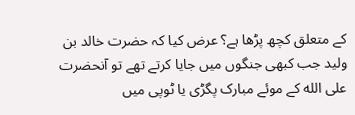کے متعلق کچھ پڑھا ہے؟ عرض کیا کہ حضرت خالد بن ولید جب کبھی جنگوں میں جایا کرتے تھے تو آنحضرت علی الله کے موئے مبارک پگڑی یا ٹوپی میں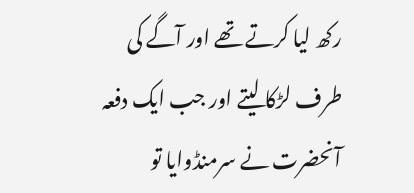رکھ لیا کرتے تھے اور آگے کی طرف لڑکا لیتے اور جب ایک دفعہ آنحضرت نے سرمنڈوایا تو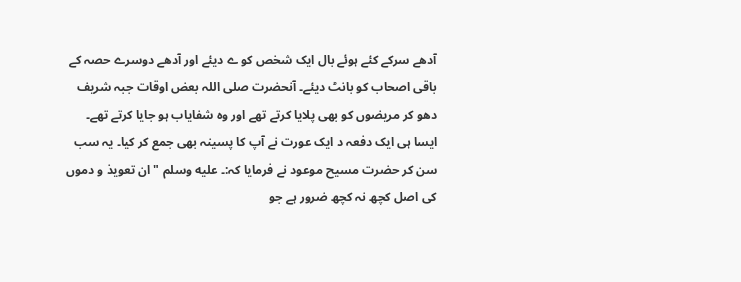آدھے سرکے کئے ہوئے بال ایک شخص کو ے دیئے اور آدھے دوسرے حصہ کے باقی اصحاب کو بانٹ دیئے۔ آنحضرت صلی اللہ بعض اوقات جبہ شریف دھو کر مریضوں کو بھی پلایا کرتے تھے اور وہ شفایاب ہو جایا کرتے تھے۔ ایسا ہی ایک دفعہ د ایک عورت نے آپ کا پسینہ بھی جمع کر کیا۔ یہ سب سن کر حضرت مسیح موعود نے فرمایا کہ:۔ عليه وسلم " ان تعویذ و دموں کی اصل کچھ نہ کچھ ضرور ہے جو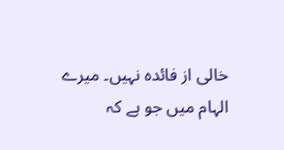خالی از فائدہ نہیں۔ میرے الہام میں جو ہے کہ